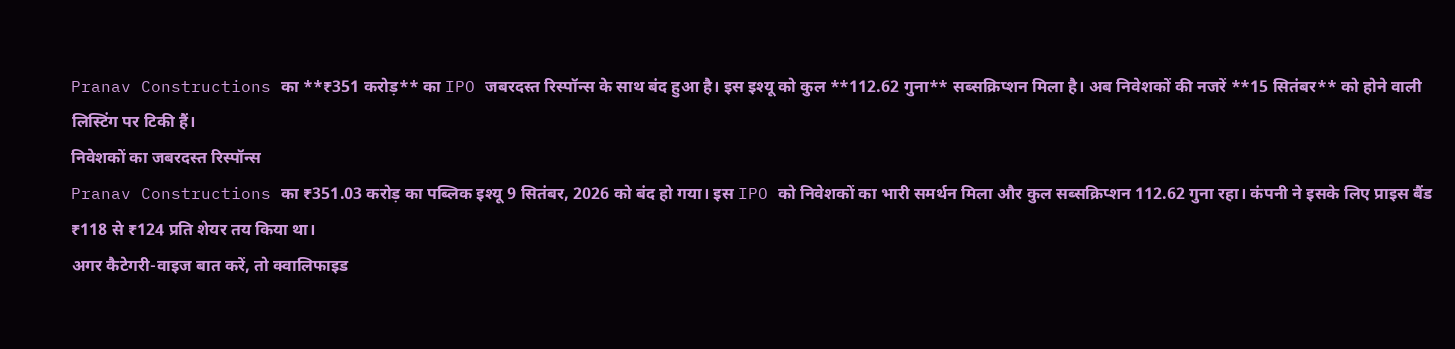Pranav Constructions का **₹351 करोड़** का IPO जबरदस्त रिस्पॉन्स के साथ बंद हुआ है। इस इश्यू को कुल **112.62 गुना** सब्सक्रिप्शन मिला है। अब निवेशकों की नजरें **15 सितंबर** को होने वाली लिस्टिंग पर टिकी हैं।
निवेशकों का जबरदस्त रिस्पॉन्स
Pranav Constructions का ₹351.03 करोड़ का पब्लिक इश्यू 9 सितंबर, 2026 को बंद हो गया। इस IPO को निवेशकों का भारी समर्थन मिला और कुल सब्सक्रिप्शन 112.62 गुना रहा। कंपनी ने इसके लिए प्राइस बैंड ₹118 से ₹124 प्रति शेयर तय किया था।
अगर कैटेगरी-वाइज बात करें, तो क्वालिफाइड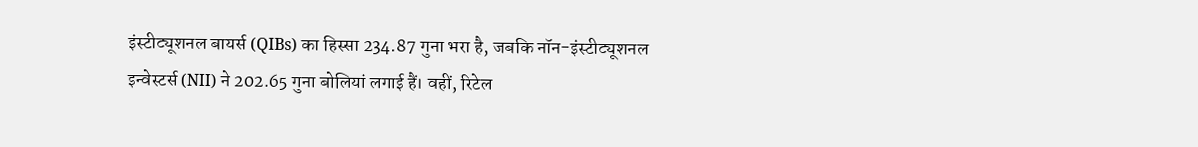इंस्टीट्यूशनल बायर्स (QIBs) का हिस्सा 234.87 गुना भरा है, जबकि नॉन-इंस्टीट्यूशनल इन्वेस्टर्स (NII) ने 202.65 गुना बोलियां लगाई हैं। वहीं, रिटेल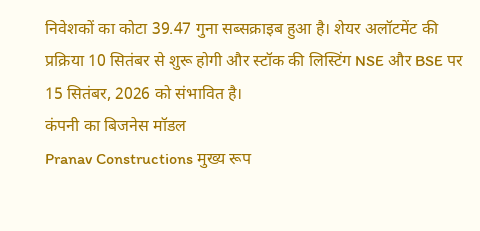निवेशकों का कोटा 39.47 गुना सब्सक्राइब हुआ है। शेयर अलॉटमेंट की प्रक्रिया 10 सितंबर से शुरू होगी और स्टॉक की लिस्टिंग NSE और BSE पर 15 सितंबर, 2026 को संभावित है।
कंपनी का बिजनेस मॉडल
Pranav Constructions मुख्य रूप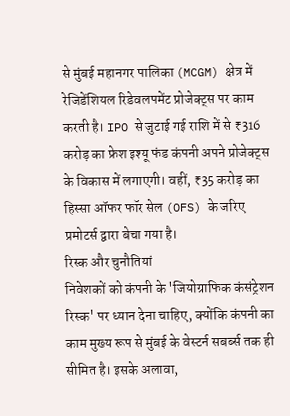से मुंबई महानगर पालिका (MCGM) क्षेत्र में रेजिडेंशियल रिडेवलपमेंट प्रोजेक्ट्स पर काम करती है। IPO से जुटाई गई राशि में से ₹316 करोड़ का फ्रेश इश्यू फंड कंपनी अपने प्रोजेक्ट्स के विकास में लगाएगी। वहीं, ₹35 करोड़ का हिस्सा ऑफर फॉर सेल (OFS) के जरिए प्रमोटर्स द्वारा बेचा गया है।
रिस्क और चुनौतियां
निवेशकों को कंपनी के 'जियोग्राफिक कंसंट्रेशन रिस्क' पर ध्यान देना चाहिए, क्योंकि कंपनी का काम मुख्य रूप से मुंबई के वेस्टर्न सबर्ब्स तक ही सीमित है। इसके अलावा,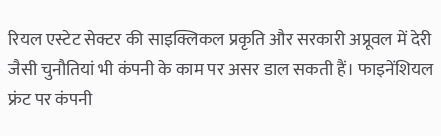रियल एस्टेट सेक्टर की साइक्लिकल प्रकृति और सरकारी अप्रूवल में देरी जैसी चुनौतियां भी कंपनी के काम पर असर डाल सकती हैं। फाइनेंशियल फ्रंट पर कंपनी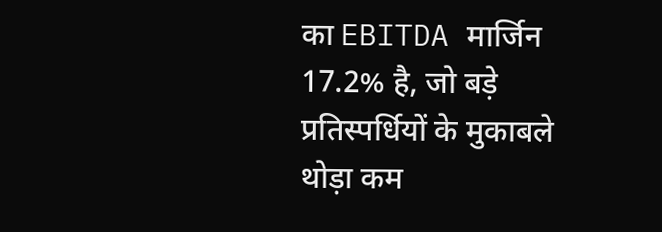का EBITDA मार्जिन 17.2% है, जो बड़े प्रतिस्पर्धियों के मुकाबले थोड़ा कम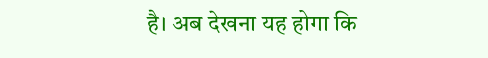है। अब देखना यह होगा कि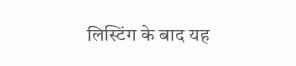लिस्टिंग के बाद यह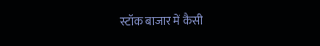स्टॉक बाजार में कैसी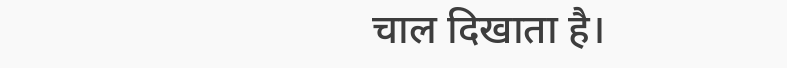चाल दिखाता है।